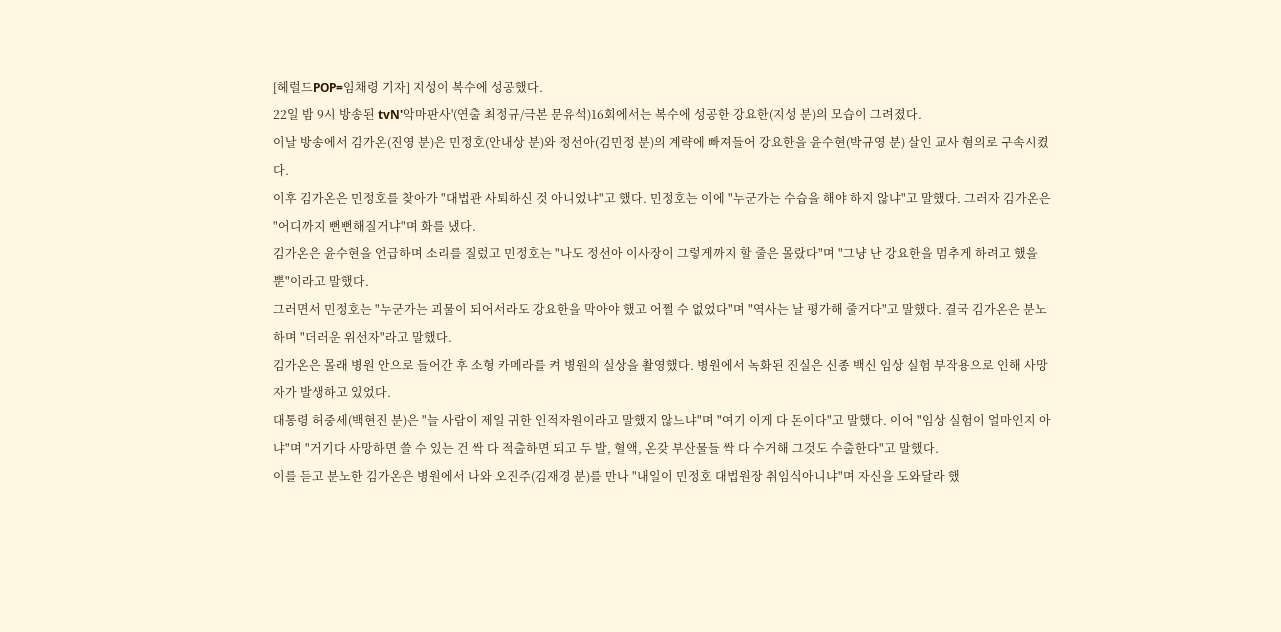[헤럴드POP=임채령 기자] 지성이 복수에 성공했다.
22일 밤 9시 방송된 tvN'악마판사'(연출 최정규/극본 문유석)16회에서는 복수에 성공한 강요한(지성 분)의 모습이 그려졌다.
이날 방송에서 김가온(진영 분)은 민정호(안내상 분)와 정선아(김민정 분)의 계략에 빠져들어 강요한을 윤수현(박규영 분) 살인 교사 혐의로 구속시켰다.
이후 김가온은 민정호를 찾아가 "대법관 사퇴하신 것 아니었냐"고 했다. 민정호는 이에 "누군가는 수습을 해야 하지 않냐"고 말했다. 그러자 김가온은 "어디까지 뻔뻔해질거냐"며 화를 냈다.
김가온은 윤수현을 언급하며 소리를 질렀고 민정호는 "나도 정선아 이사장이 그렇게까지 할 줄은 몰랐다"며 "그냥 난 강요한을 멈추게 하려고 했을 뿐"이라고 말했다.
그러면서 민정호는 "누군가는 괴물이 되어서라도 강요한을 막아야 했고 어쩔 수 없었다"며 "역사는 날 평가해 줄거다"고 말했다. 결국 김가온은 분노하며 "더러운 위선자"라고 말했다.
김가온은 몰래 병원 안으로 들어간 후 소형 카메라를 켜 병원의 실상을 촬영했다. 병원에서 녹화된 진실은 신종 백신 임상 실험 부작용으로 인해 사망자가 발생하고 있었다.
대통령 허중세(백현진 분)은 "늘 사람이 제일 귀한 인적자원이라고 말했지 않느냐"며 "여기 이게 다 돈이다"고 말했다. 이어 "임상 실험이 얼마인지 아냐"며 "거기다 사망하면 쓸 수 있는 건 싹 다 적출하면 되고 두 발, 혈액, 온갖 부산물들 싹 다 수거해 그것도 수출한다"고 말했다.
이를 듣고 분노한 김가온은 병원에서 나와 오진주(김재경 분)를 만나 "내일이 민정호 대법원장 취임식아니냐"며 자신을 도와달라 했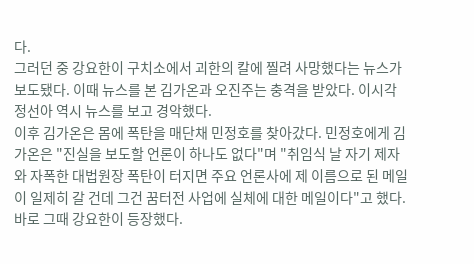다.
그러던 중 강요한이 구치소에서 괴한의 칼에 찔려 사망했다는 뉴스가 보도됐다. 이때 뉴스를 본 김가온과 오진주는 충격을 받았다. 이시각 정선아 역시 뉴스를 보고 경악했다.
이후 김가온은 몸에 폭탄을 매단채 민정호를 찾아갔다. 민정호에게 김가온은 "진실을 보도할 언론이 하나도 없다"며 "취임식 날 자기 제자와 자폭한 대법원장 폭탄이 터지면 주요 언론사에 제 이름으로 된 메일이 일제히 갈 건데 그건 꿈터전 사업에 실체에 대한 메일이다"고 했다.
바로 그때 강요한이 등장했다.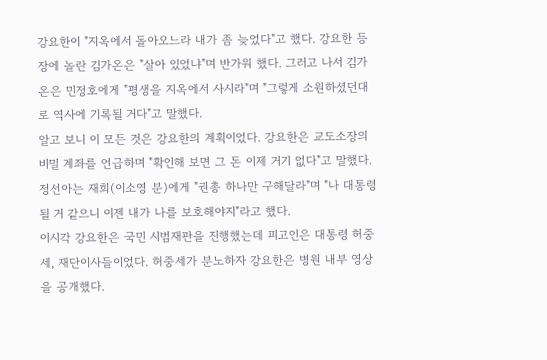강요한이 "지옥에서 돌아오느라 내가 좀 늦었다"고 했다. 강요한 등장에 놀란 김가온은 "살아 있었냐"며 반가워 했다. 그러고 나서 김가온은 민정호에게 "평생을 지옥에서 사시라"며 "그렇게 소원하셨던대로 역사에 기록될 거다"고 말했다.
알고 보니 이 모든 것은 강요한의 계획이었다. 강요한은 교도소장의 비밀 계좌를 언급하며 "확인해 보면 그 돈 이제 거기 없다"고 말했다.
정선아는 재희(이소영 분)에게 "권총 하나만 구해달라"며 "나 대통령 될 거 같으니 이젠 내가 나를 보호해야지"라고 했다.
이시각 강요한은 국민 시범재판을 진행했는데 피고인은 대통령 허중세, 재단이사들이었다. 허중세가 분노하자 강요한은 병원 내부 영상을 공개했다.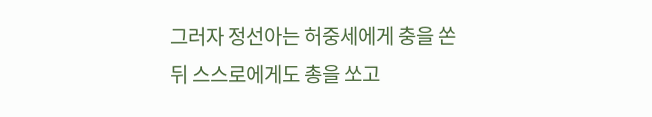그러자 정선아는 허중세에게 충을 쏜 뒤 스스로에게도 총을 쏘고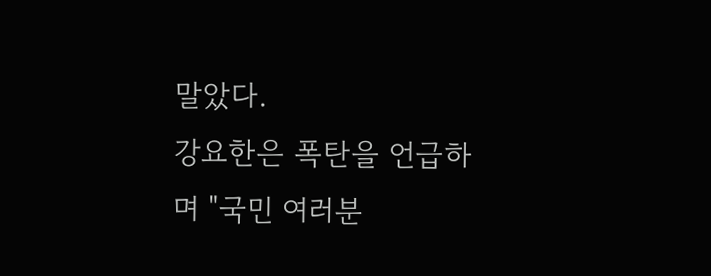말았다.
강요한은 폭탄을 언급하며 "국민 여러분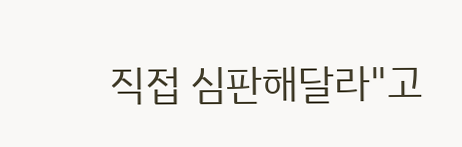직접 심판해달라"고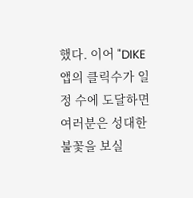했다. 이어 "DIKE 앱의 클릭수가 일정 수에 도달하면 여러분은 성대한 불꽃을 보실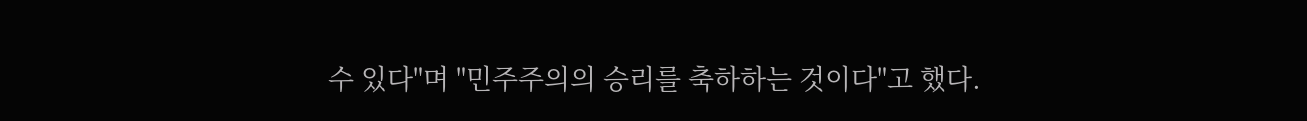수 있다"며 "민주주의의 승리를 축하하는 것이다"고 했다.